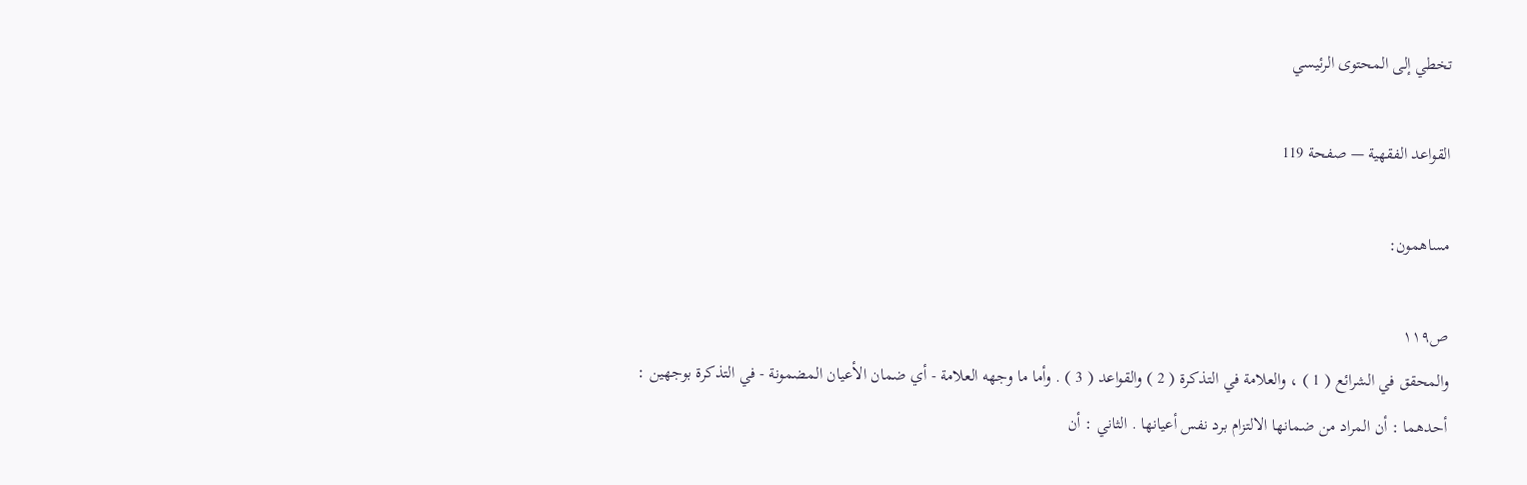تخطي إلى المحتوى الرئيسي

القواعد الفقهية — صفحة 119

مساهمون:

ص١١٩
والمحقق في الشرائع ( 1 ) ، والعلامة في التذكرة ( 2 ) والقواعد ( 3 ) . وأما ما وجهه العلامة - أي ضمان الأعيان المضمونة - في التذكرة بوجهين : أحدهما : أن المراد من ضمانها الالتزام برد نفس أعيانها . الثاني : أن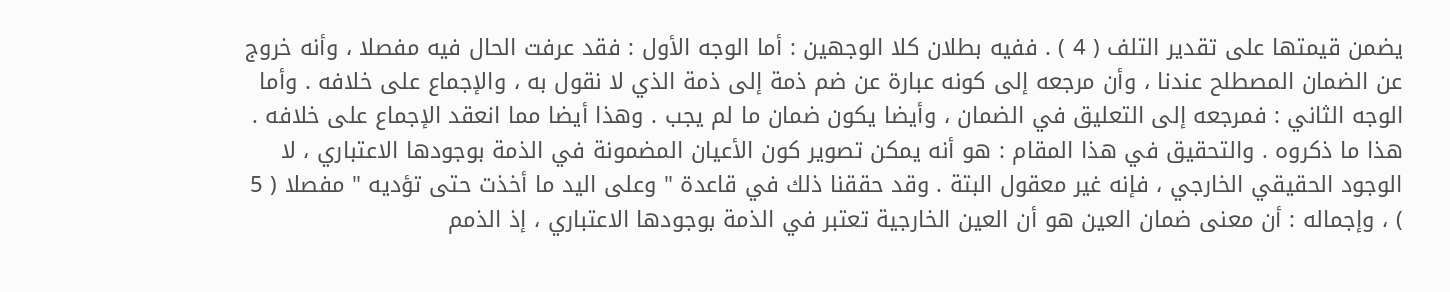يضمن قيمتها على تقدير التلف ( 4 ) . ففيه بطلان كلا الوجهين : أما الوجه الأول : فقد عرفت الحال فيه مفصلا ، وأنه خروج عن الضمان المصطلح عندنا ، وأن مرجعه إلى كونه عبارة عن ضم ذمة إلى ذمة الذي لا نقول به ، والإجماع على خلافه . وأما الوجه الثاني : فمرجعه إلى التعليق في الضمان ، وأيضا يكون ضمان ما لم يجب . وهذا أيضا مما انعقد الإجماع على خلافه . هذا ما ذكروه . والتحقيق في هذا المقام : هو أنه يمكن تصوير كون الأعيان المضمونة في الذمة بوجودها الاعتباري ، لا الوجود الحقيقي الخارجي ، فإنه غير معقول البتة . وقد حققنا ذلك في قاعدة " وعلى اليد ما أخذت حتى تؤديه " مفصلا ( 5 ) ، وإجماله : أن معنى ضمان العين هو أن العين الخارجية تعتبر في الذمة بوجودها الاعتباري ، إذ الذمم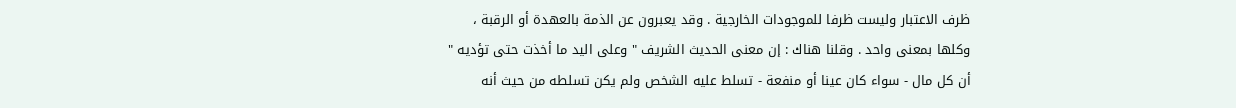ظرف الاعتبار وليست ظرفا للموجودات الخارجية . وقد يعبرون عن الذمة بالعهدة أو الرقبة ، وكلها بمعنى واحد . وقلنا هناك : إن معنى الحديث الشريف " وعلى اليد ما أخذت حتى تؤديه " أن كل مال - سواء كان عينا أو منفعة - تسلط عليه الشخص ولم يكن تسلطه من حيث أنه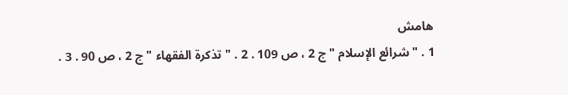هامش
1 . " شرائع الإسلام " ج 2 ، ص 109 . 2 . " تذكرة الفقهاء " ج 2 ، ص 90 . 3 .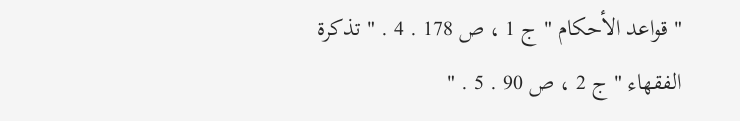" قواعد الأحكام " ج 1 ، ص 178 . 4 . " تذكرة الفقهاء " ج 2 ، ص 90 . 5 . "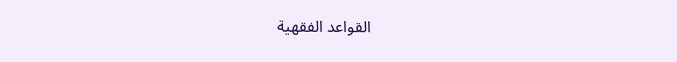القواعد الفقهية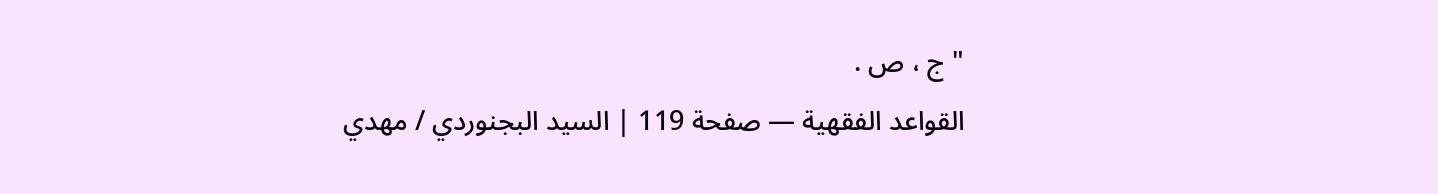" ج ، ص .
القواعد الفقهية — صفحة 119 | السيد البجنوردي / مهدي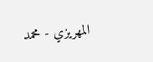المهريزي - محمد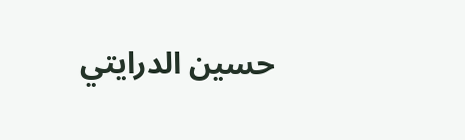حسين الدرايتي